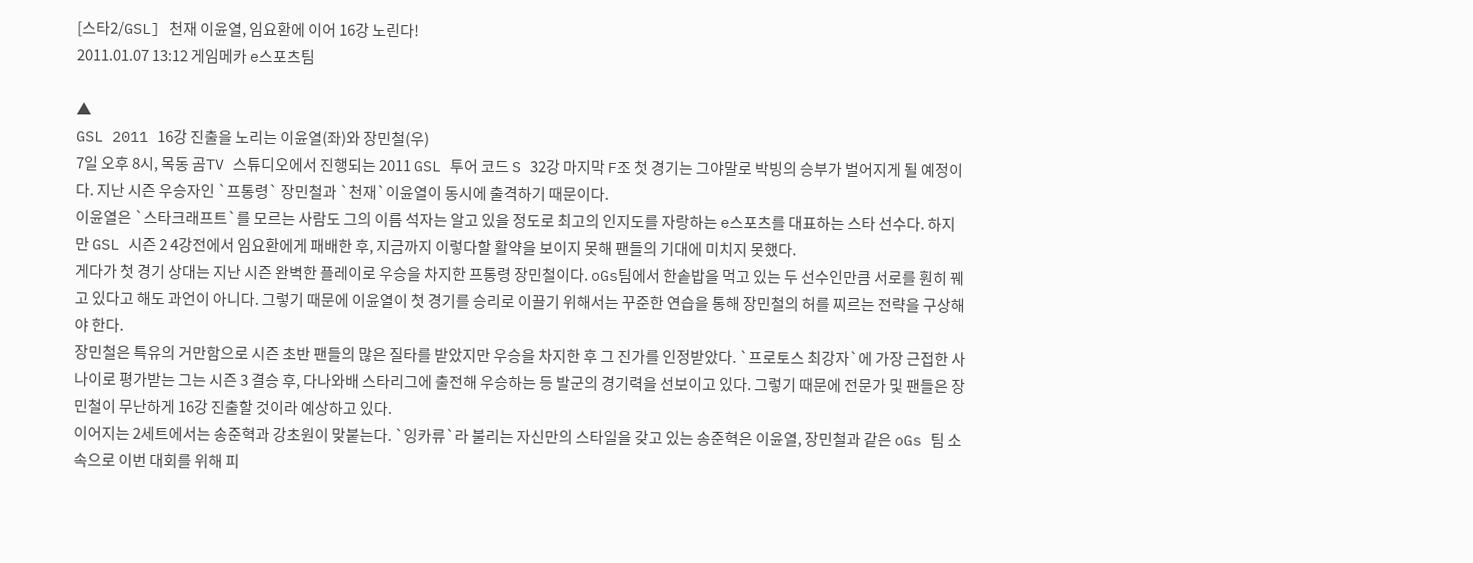[스타2/GSL] 천재 이윤열, 임요환에 이어 16강 노린다!
2011.01.07 13:12 게임메카 e스포츠팀

▲
GSL 2011 16강 진출을 노리는 이윤열(좌)와 장민철(우)
7일 오후 8시, 목동 곰TV 스튜디오에서 진행되는 2011 GSL 투어 코드 S 32강 마지막 F조 첫 경기는 그야말로 박빙의 승부가 벌어지게 될 예정이다. 지난 시즌 우승자인 `프통령` 장민철과 `천재`이윤열이 동시에 출격하기 때문이다.
이윤열은 `스타크래프트`를 모르는 사람도 그의 이름 석자는 알고 있을 정도로 최고의 인지도를 자랑하는 e스포츠를 대표하는 스타 선수다. 하지만 GSL 시즌 2 4강전에서 임요환에게 패배한 후, 지금까지 이렇다할 활약을 보이지 못해 팬들의 기대에 미치지 못했다.
게다가 첫 경기 상대는 지난 시즌 완벽한 플레이로 우승을 차지한 프통령 장민철이다. oGs팀에서 한솥밥을 먹고 있는 두 선수인만큼 서로를 훤히 꿰고 있다고 해도 과언이 아니다. 그렇기 때문에 이윤열이 첫 경기를 승리로 이끌기 위해서는 꾸준한 연습을 통해 장민철의 허를 찌르는 전략을 구상해야 한다.
장민철은 특유의 거만함으로 시즌 초반 팬들의 많은 질타를 받았지만 우승을 차지한 후 그 진가를 인정받았다. `프로토스 최강자`에 가장 근접한 사나이로 평가받는 그는 시즌 3 결승 후, 다나와배 스타리그에 출전해 우승하는 등 발군의 경기력을 선보이고 있다. 그렇기 때문에 전문가 및 팬들은 장민철이 무난하게 16강 진출할 것이라 예상하고 있다.
이어지는 2세트에서는 송준혁과 강초원이 맞붙는다. `잉카류`라 불리는 자신만의 스타일을 갖고 있는 송준혁은 이윤열, 장민철과 같은 oGs 팀 소속으로 이번 대회를 위해 피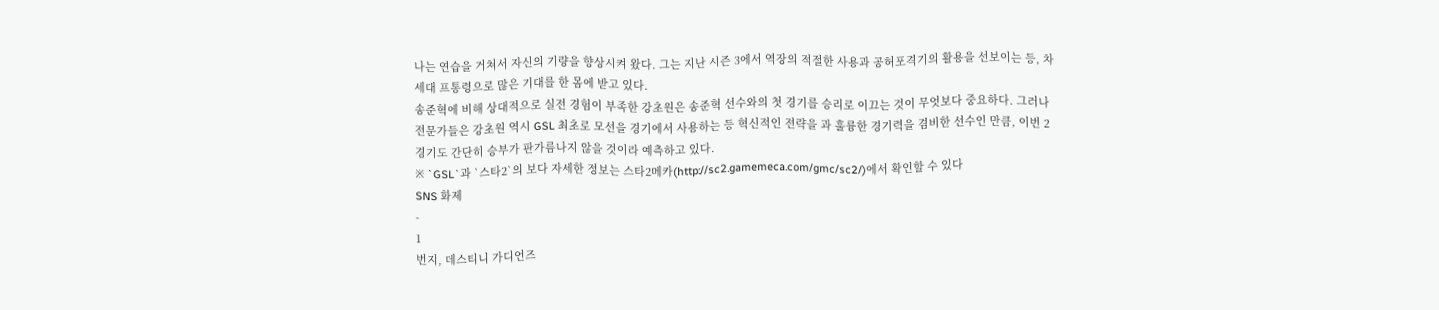나는 연습을 거쳐서 자신의 기량을 향상시켜 왔다. 그는 지난 시즌 3에서 역장의 적절한 사용과 공허포격기의 활용을 선보이는 등, 차세대 프통령으로 많은 기대를 한 몸에 받고 있다.
송준혁에 비해 상대적으로 실전 경험이 부족한 강초원은 송준혁 선수와의 첫 경기를 승리로 이끄는 것이 무엇보다 중요하다. 그러나 전문가들은 강초원 역시 GSL 최초로 모선을 경기에서 사용하는 등 혁신적인 전략을 과 훌륭한 경기력을 겸비한 선수인 만큼, 이번 2경기도 간단히 승부가 판가름나지 않을 것이라 예측하고 있다.
※ `GSL`과 `스타2`의 보다 자세한 정보는 스타2메카(http://sc2.gamemeca.com/gmc/sc2/)에서 확인할 수 있다
SNS 화제
-
1
번지, 데스티니 가디언즈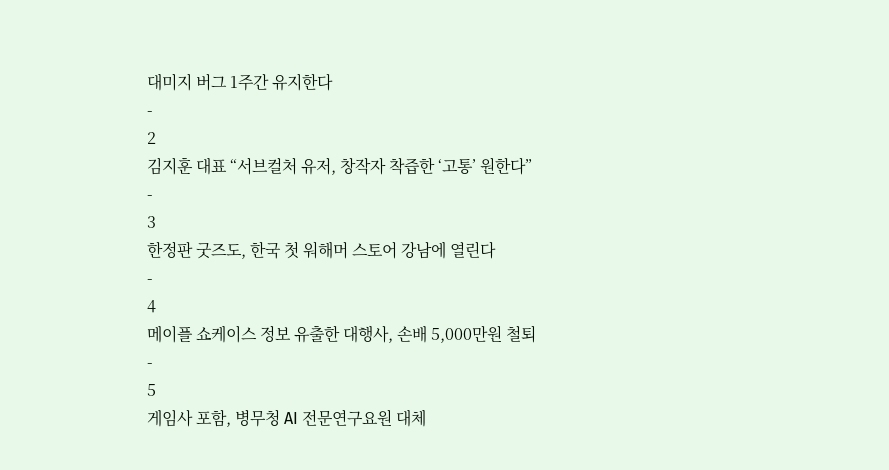대미지 버그 1주간 유지한다
-
2
김지훈 대표 “서브컬처 유저, 창작자 착즙한 ‘고통’ 원한다”
-
3
한정판 굿즈도, 한국 첫 워해머 스토어 강남에 열린다
-
4
메이플 쇼케이스 정보 유출한 대행사, 손배 5,000만원 철퇴
-
5
게임사 포함, 병무청 AI 전문연구요원 대체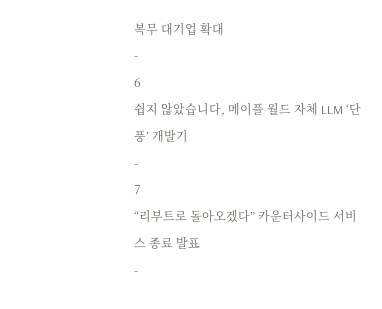복무 대기업 확대
-
6
쉽지 않았습니다, 메이플 월드 자체 LLM ‘단풍’ 개발기
-
7
“리부트로 돌아오겠다” 카운터사이드 서비스 종료 발표
-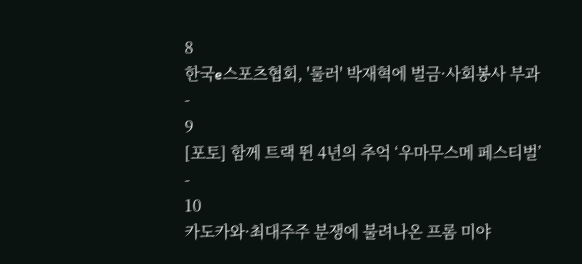8
한국e스포츠협회, '룰러' 박재혁에 벌금·사회봉사 부과
-
9
[포토] 함께 트랙 뛴 4년의 추억 ‘우마무스메 페스티벌’
-
10
카도카와·최대주주 분쟁에 불려나온 프롬 미야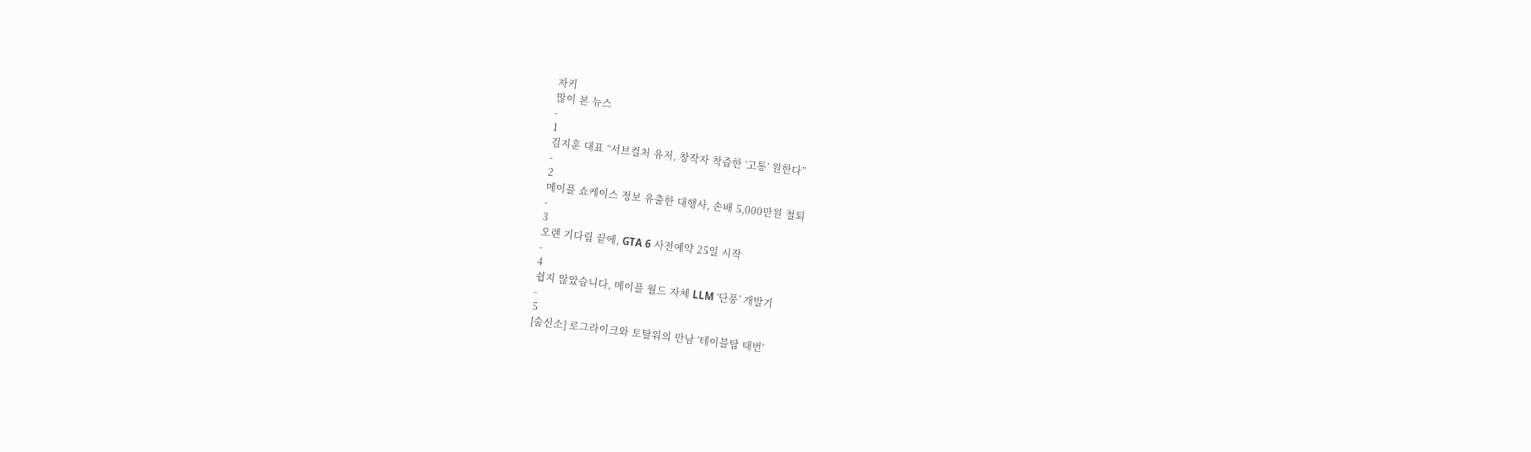자키
많이 본 뉴스
-
1
김지훈 대표 “서브컬처 유저, 창작자 착즙한 ‘고통’ 원한다”
-
2
메이플 쇼케이스 정보 유출한 대행사, 손배 5,000만원 철퇴
-
3
오랜 기다림 끝에, GTA 6 사전예약 25일 시작
-
4
쉽지 않았습니다, 메이플 월드 자체 LLM ‘단풍’ 개발기
-
5
[숨신소] 로그라이크와 토탈워의 만남 '테이블탑 태번'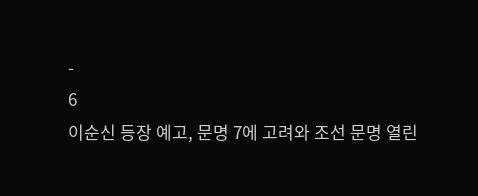-
6
이순신 등장 예고, 문명 7에 고려와 조선 문명 열린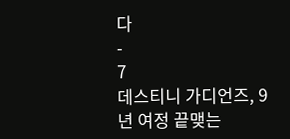다
-
7
데스티니 가디언즈, 9년 여정 끝맺는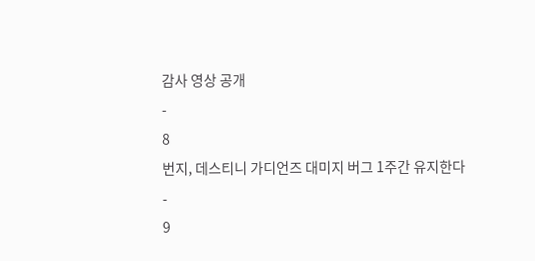감사 영상 공개
-
8
번지, 데스티니 가디언즈 대미지 버그 1주간 유지한다
-
9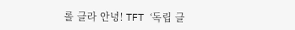롤 클라 안녕! TFT ‘독립 클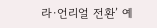라·언리얼 전환’ 예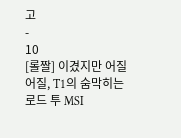고
-
10
[롤짤] 이겼지만 어질어질, T1의 숨막히는 로드 투 MSI